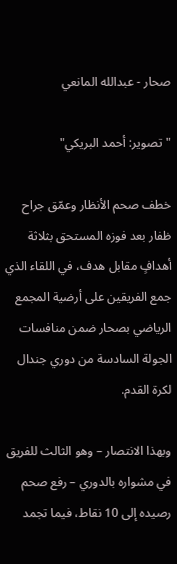صحار - عبدالله المانعي

"تصوير: أحمد البريكي"

خطف صحم الأنظار وعمّق جراح ظفار بعد فوزه المستحق بثلاثة أهدافٍ مقابل هدف، في اللقاء الذي جمع الفريقين على أرضية المجمع الرياضي بصحار ضمن منافسات الجولة السادسة من دوري جندال لكرة القدم.

وبهذا الانتصار – وهو الثالث للفريق في مشواره بالدوري – رفع صحم رصيده إلى 10 نقاط، فيما تجمد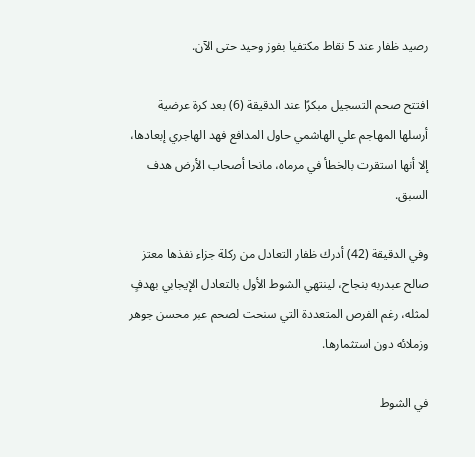رصيد ظفار عند 5 نقاط مكتفيا بفوز وحيد حتى الآن.

افتتح صحم التسجيل مبكرًا عند الدقيقة (6) بعد كرة عرضية أرسلها المهاجم علي الهاشمي حاول المدافع فهد الهاجري إبعادها، إلا أنها استقرت بالخطأ في مرماه، مانحا أصحاب الأرض هدف السبق.

وفي الدقيقة (42) أدرك ظفار التعادل من ركلة جزاء نفذها معتز صالح عبدربه بنجاح، لينتهي الشوط الأول بالتعادل الإيجابي بهدفٍ لمثله، رغم الفرص المتعددة التي سنحت لصحم عبر محسن جوهر وزملائه دون استثمارها.

في الشوط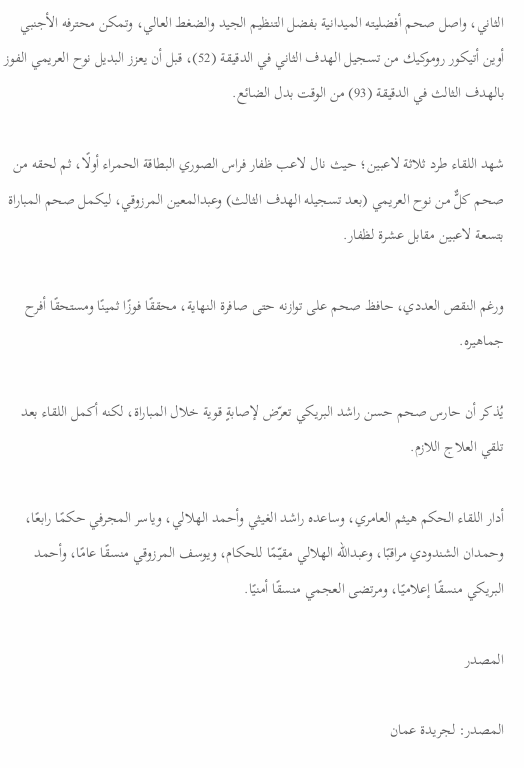الثاني، واصل صحم أفضليته الميدانية بفضل التنظيم الجيد والضغط العالي، وتمكن محترفه الأجنبي أوين أتيكور روموكيك من تسجيل الهدف الثاني في الدقيقة (52)، قبل أن يعزز البديل نوح العريمي الفوز بالهدف الثالث في الدقيقة (93) من الوقت بدل الضائع.

شهد اللقاء طرد ثلاثة لاعبين؛ حيث نال لاعب ظفار فراس الصوري البطاقة الحمراء أولًا، ثم لحقه من صحم كلٌّ من نوح العريمي (بعد تسجيله الهدف الثالث) وعبدالمعين المرزوقي، ليكمل صحم المباراة بتسعة لاعبين مقابل عشرة لظفار.

ورغم النقص العددي، حافظ صحم على توازنه حتى صافرة النهاية، محققًا فوزًا ثمينًا ومستحقًا أفرح جماهيره.

يُذكر أن حارس صحم حسن راشد البريكي تعرّض لإصابةٍ قوية خلال المباراة، لكنه أكمل اللقاء بعد تلقي العلاج اللازم.

أدار اللقاء الحكم هيثم العامري، وساعده راشد الغيثي وأحمد الهلالي، وياسر المجرفي حكمًا رابعًا، وحمدان الشندودي مراقبًا، وعبدالله الهلالي مقيّمًا للحكام، ويوسف المرزوقي منسقًا عامًا، وأحمد البريكي منسقًا إعلاميًا، ومرتضى العجمي منسقًا أمنيًا.

المصدر

المصدر: لجريدة عمان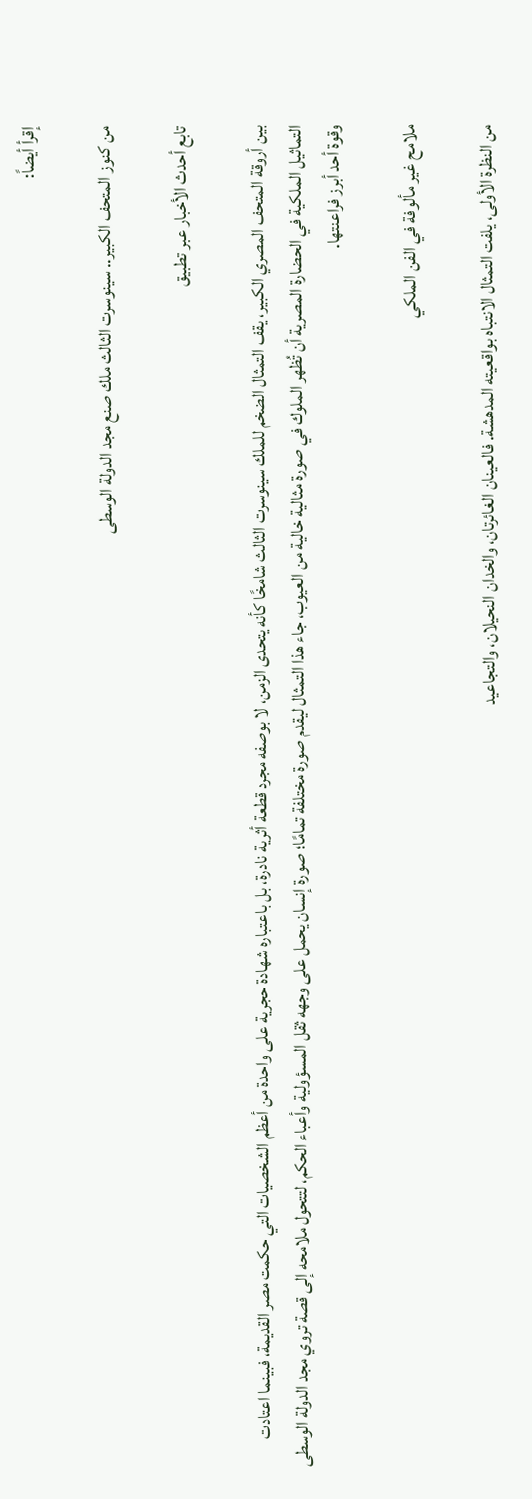إقرأ أيضاً:

من كنوز المتحف الكبير.. سينوسرت الثالث ملك صنع مجد الدولة الوسطى

تابع أحدث الأخبار عبر تطبيق

بين أروقة المتحف المصري الكبير، يقف التمثال الضخم للملك سينوسرت الثالث شامخًا كأنه يتحدى الزمن، لا بوصفه مجرد قطعة أثرية نادرة، بل باعتباره شهادة حجرية على واحدة من أعظم الشخصيات التي حكمت مصر القديمة، فبينما اعتادت التماثيل الملكية في الحضارة المصرية أن تُظهر الملوك في صورة مثالية خالية من العيوب، جاء هذا التمثال ليقدم صورة مختلفة تمامًا؛ صورة إنسان يحمل على وجهه ثقل المسؤولية وأعباء الحكم، لتتحول ملامحه إلى قصة تروي مجد الدولة الوسطى وقوة أحد أبرز فراعنتها.

ملامح غير مألوفة في الفن الملكي

من النظرة الأولى، يلفت التمثال الانتباه بواقعيته المدهشة. فالعينان الغائرتان، والخدان النحيلان، والتجاعيد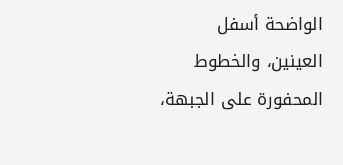الواضحة أسفل العينين، والخطوط المحفورة على الجبهة،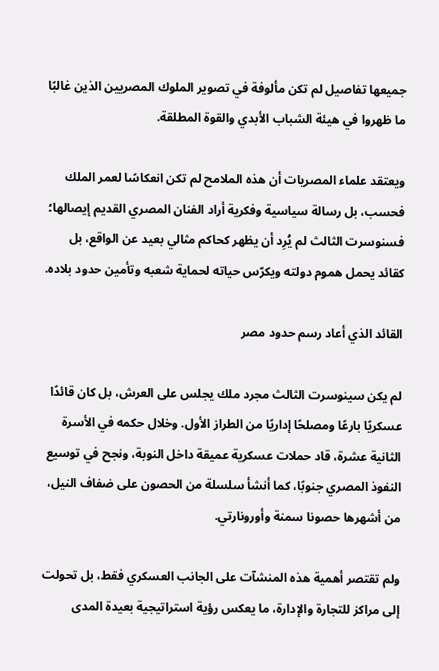جميعها تفاصيل لم تكن مألوفة في تصوير الملوك المصريين الذين غالبًا ما ظهروا في هيئة الشباب الأبدي والقوة المطلقة.

ويعتقد علماء المصريات أن هذه الملامح لم تكن انعكاسًا لعمر الملك فحسب، بل رسالة سياسية وفكرية أراد الفنان المصري القديم إيصالها؛ فسنوسرت الثالث لم يُرِد أن يظهر كحاكم مثالي بعيد عن الواقع، بل كقائد يحمل هموم دولته ويكرّس حياته لحماية شعبه وتأمين حدود بلاده.

القائد الذي أعاد رسم حدود مصر

لم يكن سينوسرت الثالث مجرد ملك يجلس على العرش، بل كان قائدًا عسكريًا بارعًا ومصلحًا إداريًا من الطراز الأول. وخلال حكمه في الأسرة الثانية عشرة، قاد حملات عسكرية عميقة داخل النوبة، ونجح في توسيع النفوذ المصري جنوبًا، كما أنشأ سلسلة من الحصون على ضفاف النيل، من أشهرها حصونا سمنة وأورونارتي.

ولم تقتصر أهمية هذه المنشآت على الجانب العسكري فقط، بل تحولت إلى مراكز للتجارة والإدارة، ما يعكس رؤية استراتيجية بعيدة المدى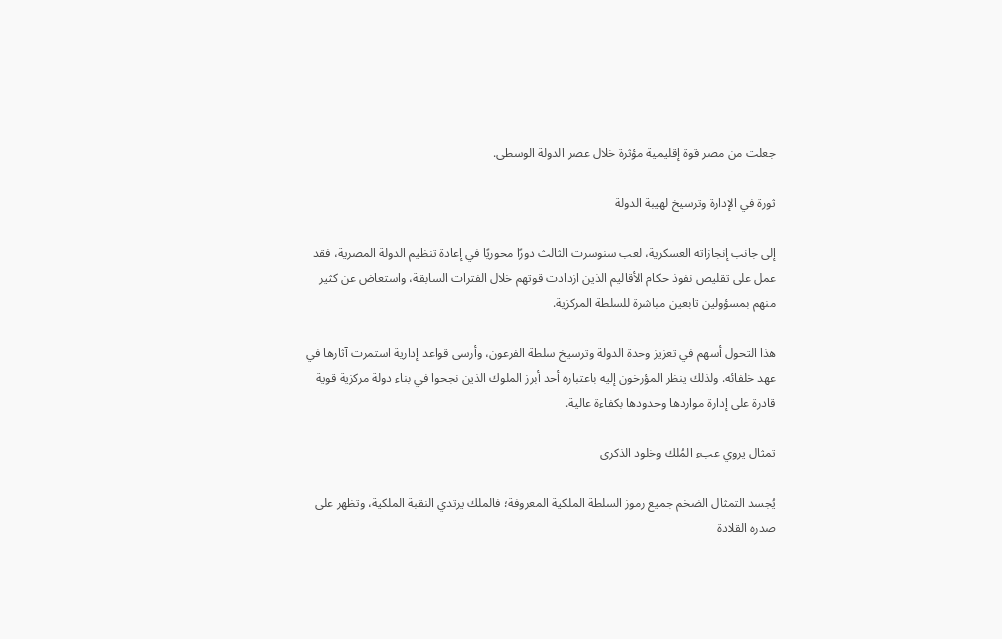جعلت من مصر قوة إقليمية مؤثرة خلال عصر الدولة الوسطى.

ثورة في الإدارة وترسيخ لهيبة الدولة

إلى جانب إنجازاته العسكرية، لعب سنوسرت الثالث دورًا محوريًا في إعادة تنظيم الدولة المصرية، فقد عمل على تقليص نفوذ حكام الأقاليم الذين ازدادت قوتهم خلال الفترات السابقة، واستعاض عن كثير منهم بمسؤولين تابعين مباشرة للسلطة المركزية.

هذا التحول أسهم في تعزيز وحدة الدولة وترسيخ سلطة الفرعون، وأرسى قواعد إدارية استمرت آثارها في عهد خلفائه. ولذلك ينظر المؤرخون إليه باعتباره أحد أبرز الملوك الذين نجحوا في بناء دولة مركزية قوية قادرة على إدارة مواردها وحدودها بكفاءة عالية.

تمثال يروي عبء المُلك وخلود الذكرى

يُجسد التمثال الضخم جميع رموز السلطة الملكية المعروفة؛ فالملك يرتدي النقبة الملكية، وتظهر على صدره القلادة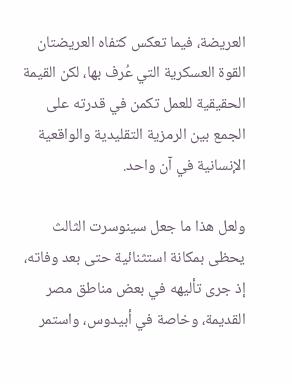العريضة، فيما تعكس كتفاه العريضتان القوة العسكرية التي عُرف بها، لكن القيمة الحقيقية للعمل تكمن في قدرته على الجمع بين الرمزية التقليدية والواقعية الإنسانية في آن واحد.

ولعل هذا ما جعل سينوسرت الثالث يحظى بمكانة استثنائية حتى بعد وفاته، إذ جرى تأليهه في بعض مناطق مصر القديمة، وخاصة في أبيدوس، واستمر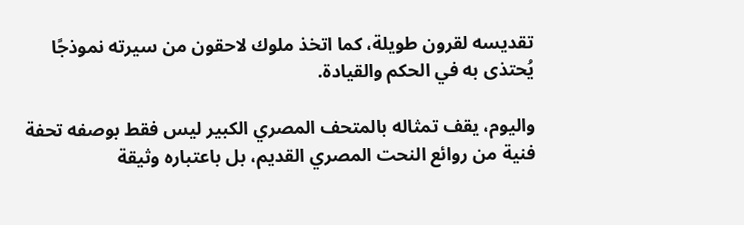تقديسه لقرون طويلة، كما اتخذ ملوك لاحقون من سيرته نموذجًا يُحتذى به في الحكم والقيادة.

واليوم، يقف تمثاله بالمتحف المصري الكبير ليس فقط بوصفه تحفة فنية من روائع النحت المصري القديم، بل باعتباره وثيقة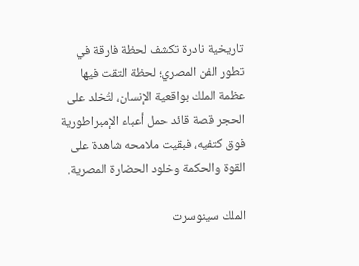تاريخية نادرة تكشف لحظة فارقة في تطور الفن المصري؛ لحظة التقت فيها عظمة الملك بواقعية الإنسان، لتُخلد على الحجر قصة قائد حمل أعباء الإمبراطورية فوق كتفيه، فبقيت ملامحه شاهدة على القوة والحكمة وخلود الحضارة المصرية.

الملك سينوسرت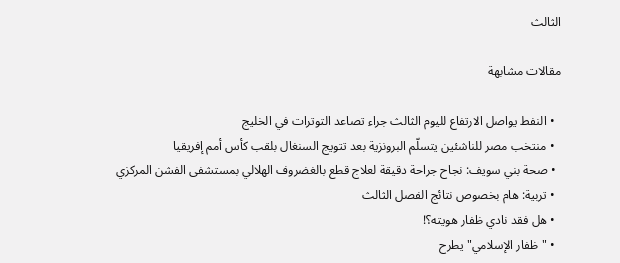الثالث

مقالات مشابهة

  • النفط يواصل الارتفاع لليوم الثالث جراء تصاعد التوترات في الخليج
  • منتخب مصر للناشئين يتسلّم البرونزية بعد تتويج السنغال بلقب كأس أمم إفريقيا
  • صحة بني سويف: نجاح جراحة دقيقة لعلاج قطع بالغضروف الهلالي بمستشفى الفشن المركزي
  • تربية: هام بخصوص نتائج الفصل الثالث
  • هل فقد نادي ظفار هويته؟!
  • "ظفار الإسلامي" يطرح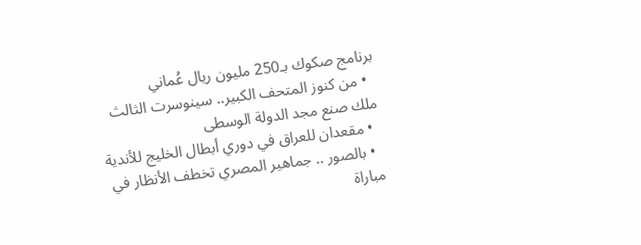برنامج صكوك بـ250 مليون ريال عُماني
  • من كنوز المتحف الكبير.. سينوسرت الثالث ملك صنع مجد الدولة الوسطى
  • مقعدان للعراق في دوري أبطال الخليج للأندية
  • بالصور .. جماهير المصري تخطف الأنظار في مباراة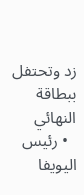زد وتحتفل ببطاقة النهائي
  • رئيس اليويفا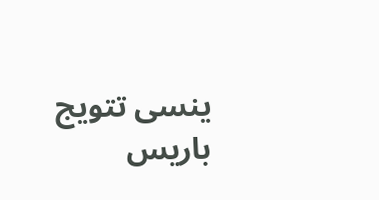ينسى تتويج باريس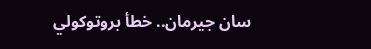سان جيرمان.. خطأ بروتوكولي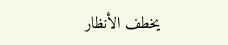يخطف الأنظار